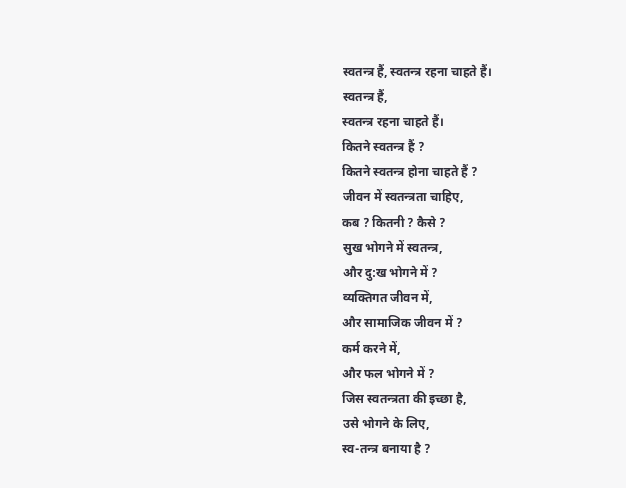स्वतन्त्र हैं, स्वतन्त्र रहना चाहते हैं।
स्वतन्त्र हैं,
स्वतन्त्र रहना चाहते हैं।
कितने स्वतन्त्र हैं ?
कितने स्वतन्त्र होना चाहते हैं ?
जीवन में स्वतन्त्रता चाहिए,
कब ? कितनी ? कैसे ?
सुख भोगने में स्वतन्त्र,
और दु:ख भोगने में ?
व्यक्तिगत जीवन में,
और सामाजिक जीवन में ?
कर्म करने में,
और फल भोगने में ?
जिस स्वतन्त्रता की इच्छा है,
उसे भोगने के लिए,
स्व-तन्त्र बनाया है ?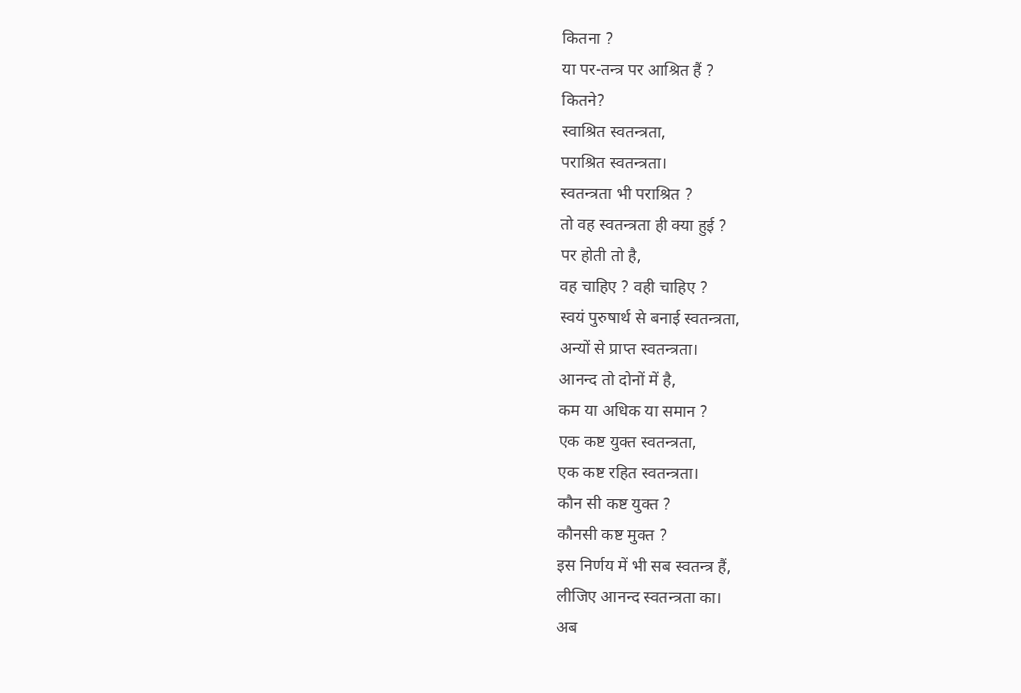कितना ?
या पर-तन्त्र पर आश्रित हैं ?
कितने?
स्वाश्रित स्वतन्त्रता,
पराश्रित स्वतन्त्रता।
स्वतन्त्रता भी पराश्रित ?
तो वह स्वतन्त्रता ही क्या हुई ?
पर होती तो है,
वह चाहिए ? वही चाहिए ?
स्वयं पुरुषार्थ से बनाई स्वतन्त्रता,
अन्यों से प्राप्त स्वतन्त्रता।
आनन्द तो दोनों में है,
कम या अधिक या समान ?
एक कष्ट युक्त स्वतन्त्रता,
एक कष्ट रहित स्वतन्त्रता।
कौन सी कष्ट युक्त ?
कौनसी कष्ट मुक्त ?
इस निर्णय में भी सब स्वतन्त्र हैं,
लीजिए आनन्द स्वतन्त्रता का।
अब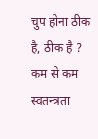चुप होना ठीक है, ठीक है ?
कम से कम स्वतन्त्रता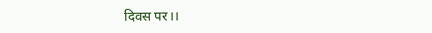दिवस पर।।